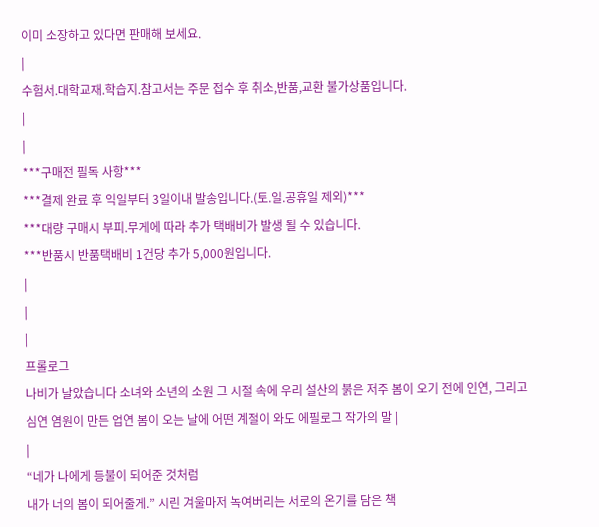이미 소장하고 있다면 판매해 보세요.
|
수험서.대학교재.학습지.참고서는 주문 접수 후 취소,반품,교환 불가상품입니다.
|
|
***구매전 필독 사항***
***결제 완료 후 익일부터 3일이내 발송입니다.(토.일.공휴일 제외)***
***대량 구매시 부피.무게에 따라 추가 택배비가 발생 될 수 있습니다.
***반품시 반품택배비 1건당 추가 5,000원입니다.
|
|
|
프롤로그
나비가 날았습니다 소녀와 소년의 소원 그 시절 속에 우리 설산의 붉은 저주 봄이 오기 전에 인연, 그리고 심연 염원이 만든 업연 봄이 오는 날에 어떤 계절이 와도 에필로그 작가의 말 |
|
“네가 나에게 등불이 되어준 것처럼
내가 너의 봄이 되어줄게.” 시린 겨울마저 녹여버리는 서로의 온기를 담은 책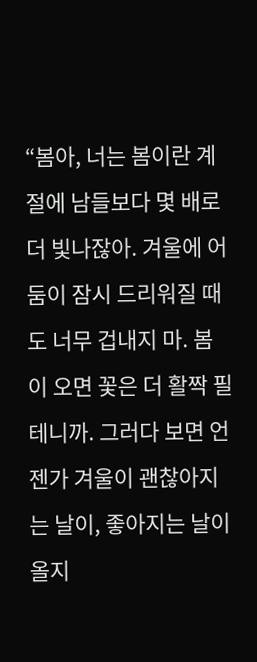“봄아, 너는 봄이란 계절에 남들보다 몇 배로 더 빛나잖아. 겨울에 어둠이 잠시 드리워질 때도 너무 겁내지 마. 봄이 오면 꽃은 더 활짝 필 테니까. 그러다 보면 언젠가 겨울이 괜찮아지는 날이, 좋아지는 날이 올지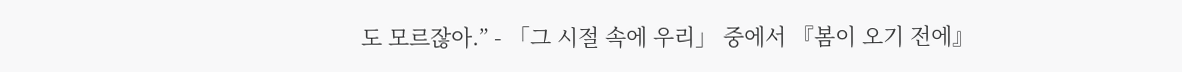도 모르잖아.” - 「그 시절 속에 우리」 중에서 『봄이 오기 전에』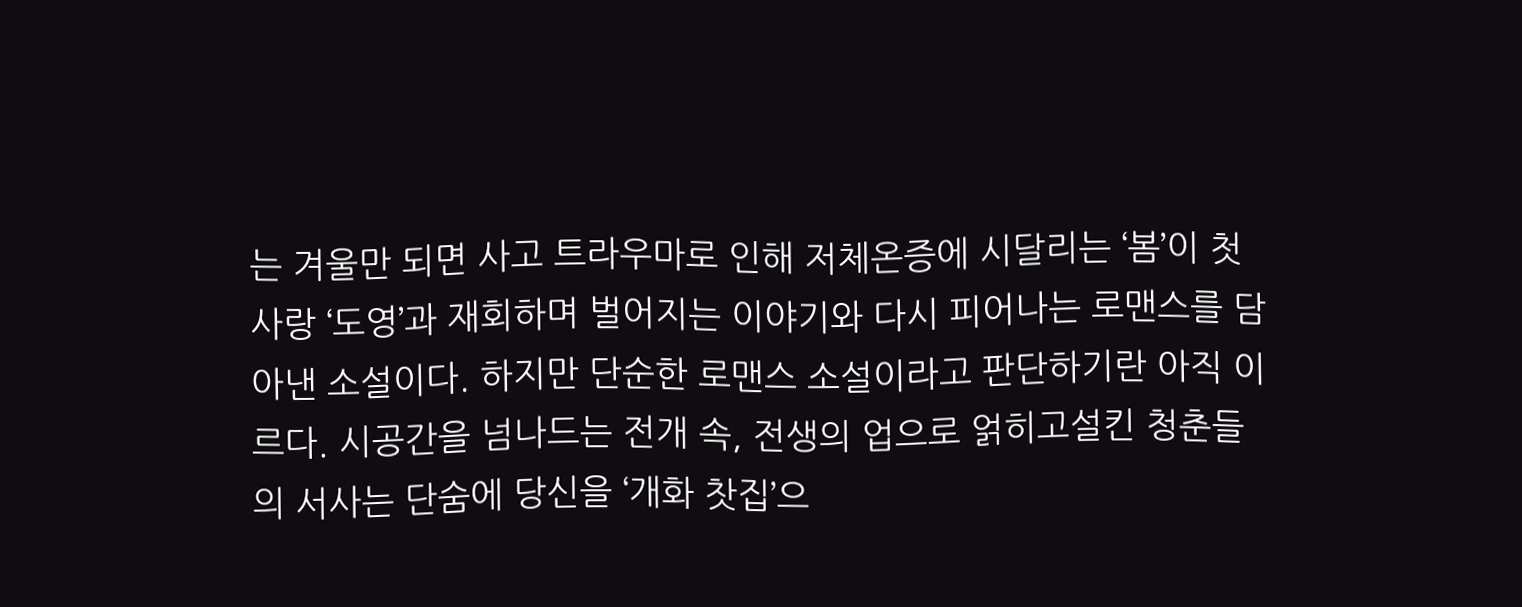는 겨울만 되면 사고 트라우마로 인해 저체온증에 시달리는 ‘봄’이 첫사랑 ‘도영’과 재회하며 벌어지는 이야기와 다시 피어나는 로맨스를 담아낸 소설이다. 하지만 단순한 로맨스 소설이라고 판단하기란 아직 이르다. 시공간을 넘나드는 전개 속, 전생의 업으로 얽히고설킨 청춘들의 서사는 단숨에 당신을 ‘개화 찻집’으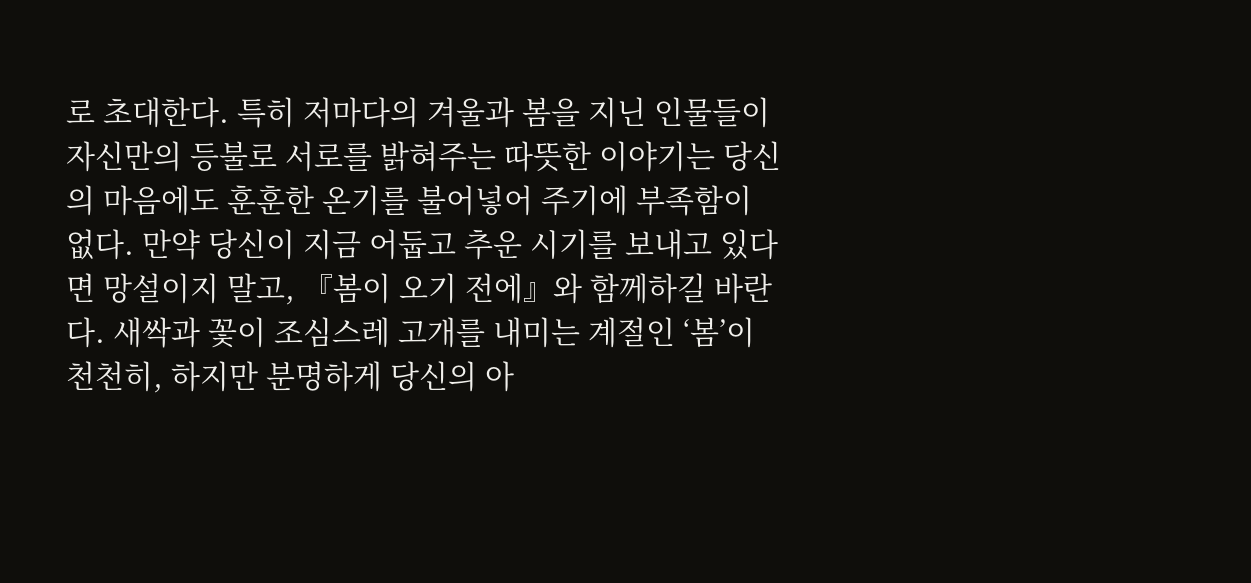로 초대한다. 특히 저마다의 겨울과 봄을 지닌 인물들이 자신만의 등불로 서로를 밝혀주는 따뜻한 이야기는 당신의 마음에도 훈훈한 온기를 불어넣어 주기에 부족함이 없다. 만약 당신이 지금 어둡고 추운 시기를 보내고 있다면 망설이지 말고, 『봄이 오기 전에』와 함께하길 바란다. 새싹과 꽃이 조심스레 고개를 내미는 계절인 ‘봄’이 천천히, 하지만 분명하게 당신의 아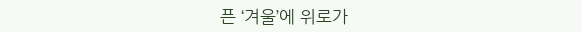픈 ‘겨울’에 위로가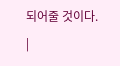되어줄 것이다. |